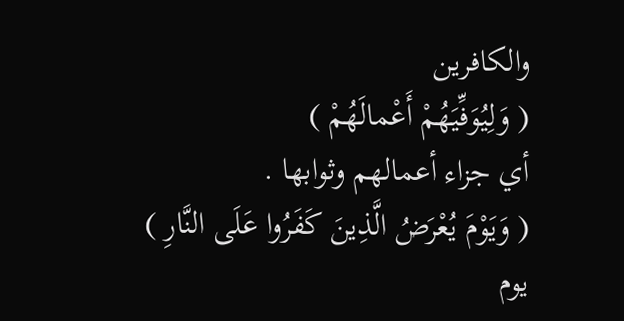والكافرين
( وَلِيُوَفِّيَهُمْ أَعْمالَهُمْ )
أي جزاء أعمالهم وثوابها .
( وَيَوْمَ يُعْرَضُ الَّذِينَ كَفَرُوا عَلَى النَّارِ )
يوم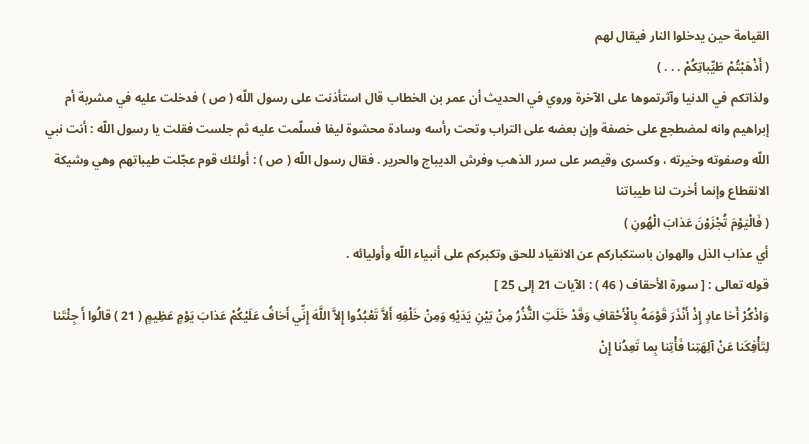القيامة حين يدخلوا النار فيقال لهم
( أَذْهَبْتُمْ طَيِّباتِكُمْ . . . )
ولذاتكم في الدنيا وآثرتموها على الآخرة وروي في الحديث أن عمر بن الخطاب قال استأذنت على رسول اللّه ( ص ) فدخلت عليه في مشربة أم إبراهيم وانه لمضطجع على خصفة وإن بعضه على التراب وتحت رأسه وسادة محشوة ليفا فسلّمت عليه ثم جلست فقلت يا رسول اللّه : أنت نبي اللّه وصفوته وخيرته ، وكسرى وقيصر على سرر الذهب وفرش الديباج والحرير . فقال رسول اللّه ( ص ) : أولئك قوم عجّلت طيباتهم وهي وشيكة الانقطاع وإنما أخرت لنا طيباتنا
( فَالْيَوْمَ تُجْزَوْنَ عَذابَ الْهُونِ )
أي عذاب الذل والهوان باستكباركم عن الانقياد للحق وتكبركم على أنبياء اللّه وأوليائه .
قوله تعالى : [ سورة الأحقاف ( 46 ) : الآيات 21 إلى 25 ]
وَاذْكُرْ أَخا عادٍ إِذْ أَنْذَرَ قَوْمَهُ بِالْأَحْقافِ وَقَدْ خَلَتِ النُّذُرُ مِنْ بَيْنِ يَدَيْهِ وَمِنْ خَلْفِهِ أَلاَّ تَعْبُدُوا إِلاَّ اللَّهَ إِنِّي أَخافُ عَلَيْكُمْ عَذابَ يَوْمٍ عَظِيمٍ ( 21 ) قالُوا أَ جِئْتَنا لِتَأْفِكَنا عَنْ آلِهَتِنا فَأْتِنا بِما تَعِدُنا إِنْ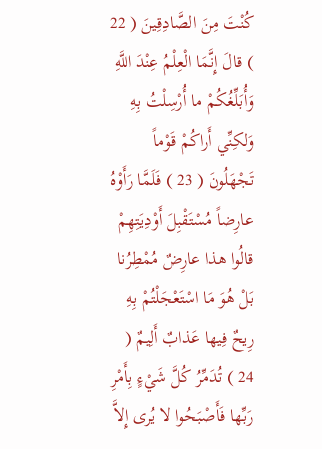كُنْتَ مِنَ الصَّادِقِينَ ( 22 ) قالَ إِنَّمَا الْعِلْمُ عِنْدَ اللَّهِ وَأُبَلِّغُكُمْ ما أُرْسِلْتُ بِهِ وَلكِنِّي أَراكُمْ قَوْماً تَجْهَلُونَ ( 23 ) فَلَمَّا رَأَوْهُ عارِضاً مُسْتَقْبِلَ أَوْدِيَتِهِمْ قالُوا هذا عارِضٌ مُمْطِرُنا بَلْ هُوَ مَا اسْتَعْجَلْتُمْ بِهِ رِيحٌ فِيها عَذابٌ أَلِيمٌ ( 24 ) تُدَمِّرُ كُلَّ شَيْءٍ بِأَمْرِ رَبِّها فَأَصْبَحُوا لا يُرى إِلاَّ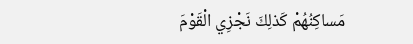مَساكِنُهُمْ كَذلِكَ نَجْزِي الْقَوْمَ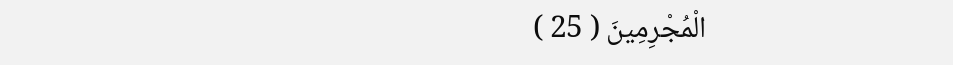الْمُجْرِمِينَ ( 25 )